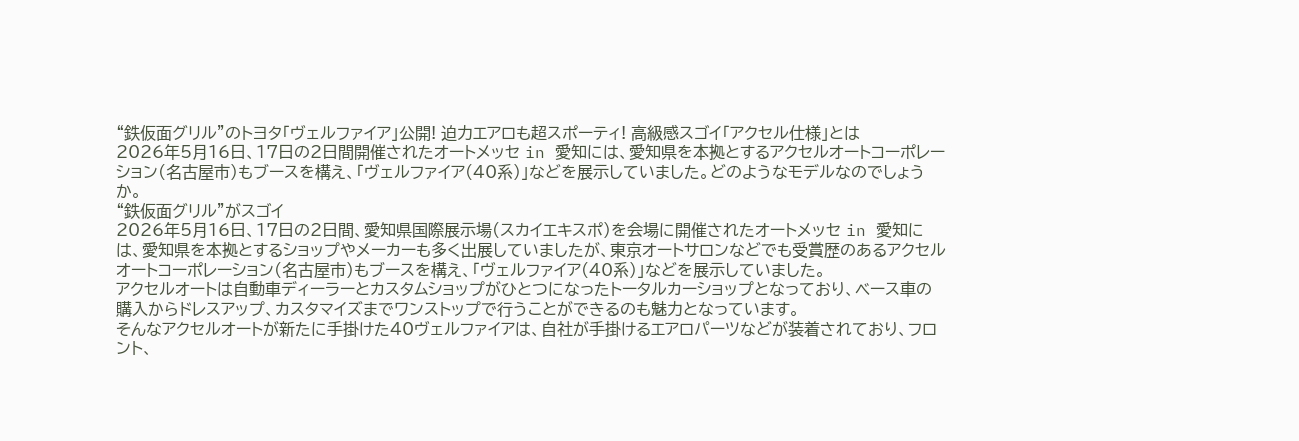“鉄仮面グリル”のトヨタ「ヴェルファイア」公開! 迫力エアロも超スポーティ! 高級感スゴイ「アクセル仕様」とは
2026年5月16日、17日の2日間開催されたオートメッセ in 愛知には、愛知県を本拠とするアクセルオートコーポレーション(名古屋市)もブースを構え、「ヴェルファイア(40系)」などを展示していました。どのようなモデルなのでしょうか。
“鉄仮面グリル”がスゴイ
2026年5月16日、17日の2日間、愛知県国際展示場(スカイエキスポ)を会場に開催されたオートメッセ in 愛知には、愛知県を本拠とするショップやメーカーも多く出展していましたが、東京オートサロンなどでも受賞歴のあるアクセルオートコーポレーション(名古屋市)もブースを構え、「ヴェルファイア(40系)」などを展示していました。
アクセルオートは自動車ディーラーとカスタムショップがひとつになったトータルカーショップとなっており、ベース車の購入からドレスアップ、カスタマイズまでワンストップで行うことができるのも魅力となっています。
そんなアクセルオートが新たに手掛けた40ヴェルファイアは、自社が手掛けるエアロパーツなどが装着されており、フロント、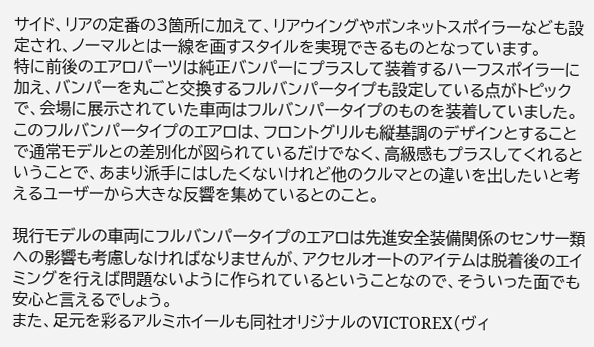サイド、リアの定番の3箇所に加えて、リアウイングやボンネットスポイラーなども設定され、ノーマルとは一線を画すスタイルを実現できるものとなっています。
特に前後のエアロパーツは純正バンパーにプラスして装着するハーフスポイラーに加え、バンパーを丸ごと交換するフルバンパータイプも設定している点がトピックで、会場に展示されていた車両はフルバンパータイプのものを装着していました。
このフルバンパータイプのエアロは、フロントグリルも縦基調のデザインとすることで通常モデルとの差別化が図られているだけでなく、高級感もプラスしてくれるということで、あまり派手にはしたくないけれど他のクルマとの違いを出したいと考えるユーザーから大きな反響を集めているとのこと。

現行モデルの車両にフルバンパータイプのエアロは先進安全装備関係のセンサー類への影響も考慮しなければなりませんが、アクセルオートのアイテムは脱着後のエイミングを行えば問題ないように作られているということなので、そういった面でも安心と言えるでしょう。
また、足元を彩るアルミホイールも同社オリジナルのVICTOREX(ヴィ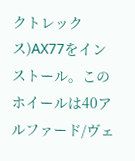クトレックス)AX77をインストール。このホイールは40アルファード/ヴェ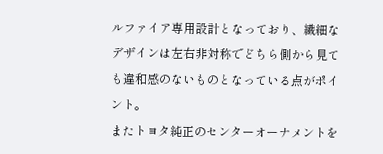ルファイア専用設計となっており、繊細なデザインは左右非対称でどちら側から見ても違和感のないものとなっている点がポイント。
またトヨタ純正のセンターオーナメントを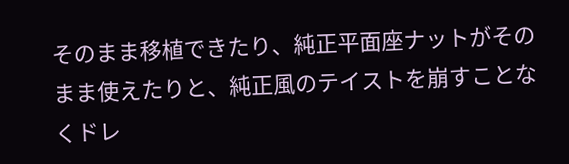そのまま移植できたり、純正平面座ナットがそのまま使えたりと、純正風のテイストを崩すことなくドレ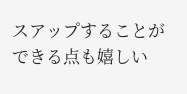スアップすることができる点も嬉しい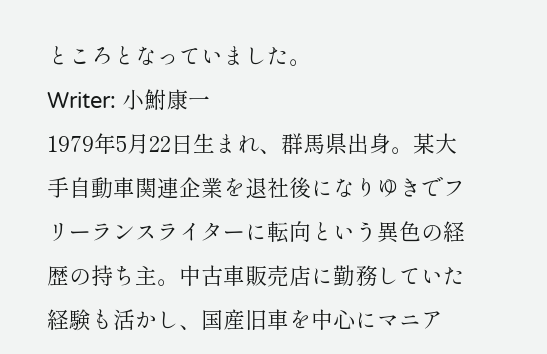ところとなっていました。
Writer: 小鮒康一
1979年5月22日生まれ、群馬県出身。某大手自動車関連企業を退社後になりゆきでフリーランスライターに転向という異色の経歴の持ち主。中古車販売店に勤務していた経験も活かし、国産旧車を中心にマニア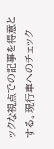ックな視点での記事を得意とする。現行車へのチェック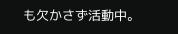も欠かさず活動中。